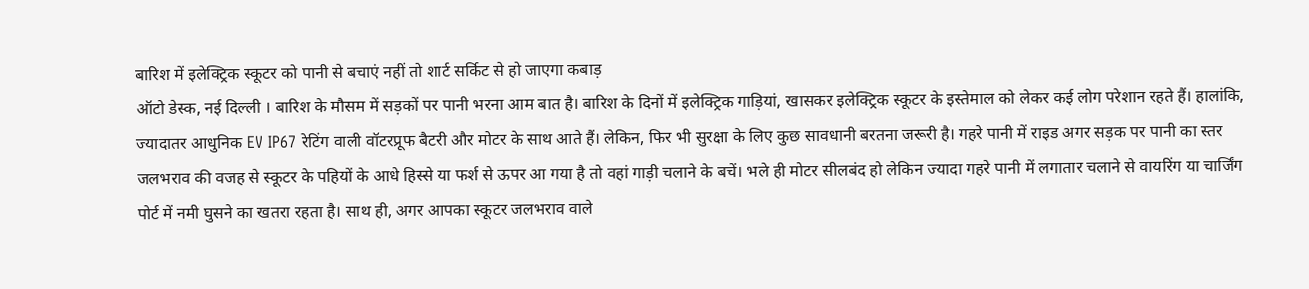बारिश में इलेक्ट्रिक स्कूटर को पानी से बचाएं नहीं तो शार्ट सर्किट से हो जाएगा कबाड़
ऑटो डेस्क, नई दिल्ली । बारिश के मौसम में सड़कों पर पानी भरना आम बात है। बारिश के दिनों में इलेक्ट्रिक गाड़ियां, खासकर इलेक्ट्रिक स्कूटर के इस्तेमाल को लेकर कई लोग परेशान रहते हैं। हालांकि, ज्यादातर आधुनिक EV IP67 रेटिंग वाली वॉटरप्रूफ बैटरी और मोटर के साथ आते हैं। लेकिन, फिर भी सुरक्षा के लिए कुछ सावधानी बरतना जरूरी है। गहरे पानी में राइड अगर सड़क पर पानी का स्तर जलभराव की वजह से स्कूटर के पहियों के आधे हिस्से या फर्श से ऊपर आ गया है तो वहां गाड़ी चलाने के बचें। भले ही मोटर सीलबंद हो लेकिन ज्यादा गहरे पानी में लगातार चलाने से वायरिंग या चार्जिंग पोर्ट में नमी घुसने का खतरा रहता है। साथ ही, अगर आपका स्कूटर जलभराव वाले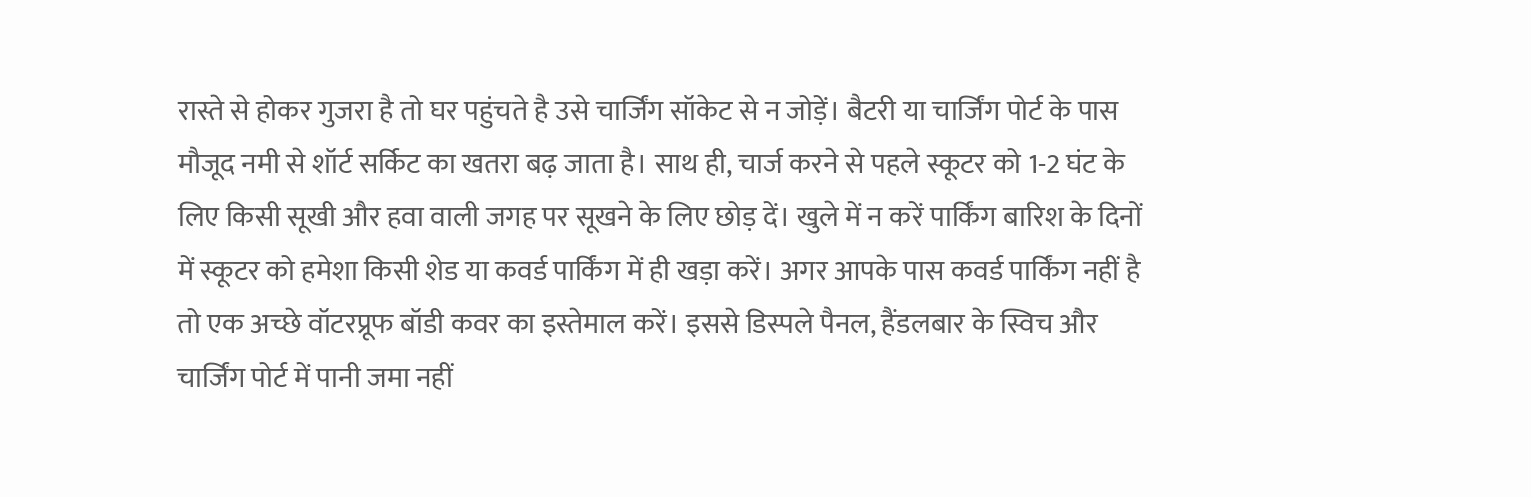रास्ते से होकर गुजरा है तो घर पहुंचते है उसे चार्जिंग सॉकेट से न जोड़ें। बैटरी या चार्जिंग पोर्ट के पास मौजूद नमी से शॉर्ट सर्किट का खतरा बढ़ जाता है। साथ ही, चार्ज करने से पहले स्कूटर को 1-2 घंट के लिए किसी सूखी और हवा वाली जगह पर सूखने के लिए छोड़ दें। खुले में न करें पार्किंग बारिश के दिनों में स्कूटर को हमेशा किसी शेड या कवर्ड पार्किंग में ही खड़ा करें। अगर आपके पास कवर्ड पार्किंग नहीं है तो एक अच्छे वॉटरप्रूफ बॉडी कवर का इस्तेमाल करें। इससे डिस्पले पैनल, हैंडलबार के स्विच और चार्जिंग पोर्ट में पानी जमा नहीं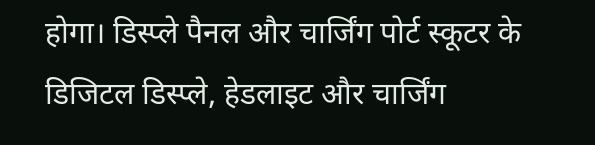होगा। डिस्प्ले पैनल और चार्जिंग पोर्ट स्कूटर के डिजिटल डिस्प्ले, हेडलाइट और चार्जिंग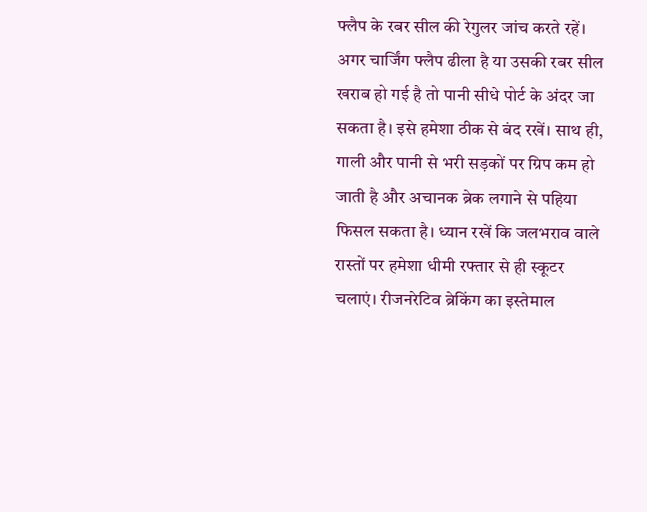फ्लैप के रबर सील की रेगुलर जांच करते रहें। अगर चार्जिंग फ्लैप ढीला है या उसकी रबर सील खराब हो गई है तो पानी सीधे पोर्ट के अंदर जा सकता है। इसे हमेशा ठीक से बंद रखें। साथ ही, गाली और पानी से भरी सड़कों पर ग्रिप कम हो जाती है और अचानक ब्रेक लगाने से पहिया फिसल सकता है। ध्यान रखें कि जलभराव वाले रास्तों पर हमेशा धीमी रफ्तार से ही स्कूटर चलाएं। रीजनरेटिव ब्रेकिंग का इस्तेमाल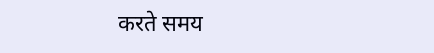करते समय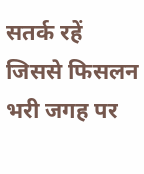सतर्क रहें जिससे फिसलन भरी जगह पर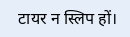टायर न स्लिप हों।